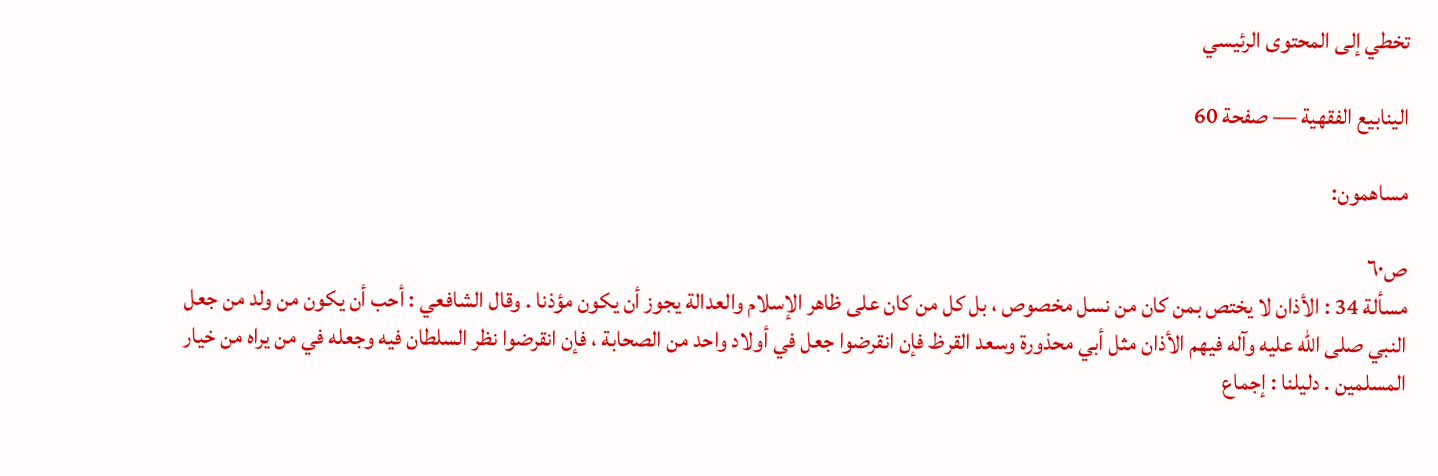تخطي إلى المحتوى الرئيسي

الينابيع الفقهية — صفحة 60

مساهمون:

ص٦٠
مسألة 34 : الأذان لا يختص بمن كان من نسل مخصوص ، بل كل من كان على ظاهر الإسلام والعدالة يجوز أن يكون مؤذنا . وقال الشافعي : أحب أن يكون من ولد من جعل النبي صلى الله عليه وآله فيهم الأذان مثل أبي محذورة وسعد القرظ فإن انقرضوا جعل في أولاد واحد من الصحابة ، فإن انقرضوا نظر السلطان فيه وجعله في من يراه من خيار المسلمين . دليلنا : إجماع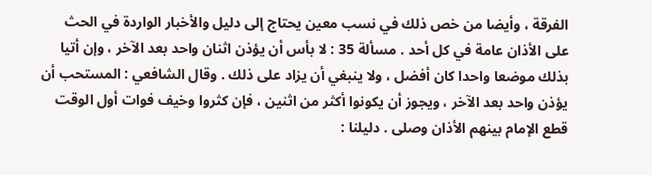الفرقة ، وأيضا من خص ذلك في نسب معين يحتاج إلى دليل والأخبار الواردة في الحث على الأذان عامة في كل أحد . مسألة 35 : لا بأس أن يؤذن اثنان واحد بعد الآخر ، وإن أتيا بذلك موضعا واحدا كان أفضل ، ولا ينبغي أن يزاد على ذلك . وقال الشافعي : المستحب أن يؤذن واحد بعد الآخر ، ويجوز أن يكونوا أكثر من اثنين ، فإن كثروا وخيف فوات أول الوقت قطع الإمام بينهم الأذان وصلى . دليلنا :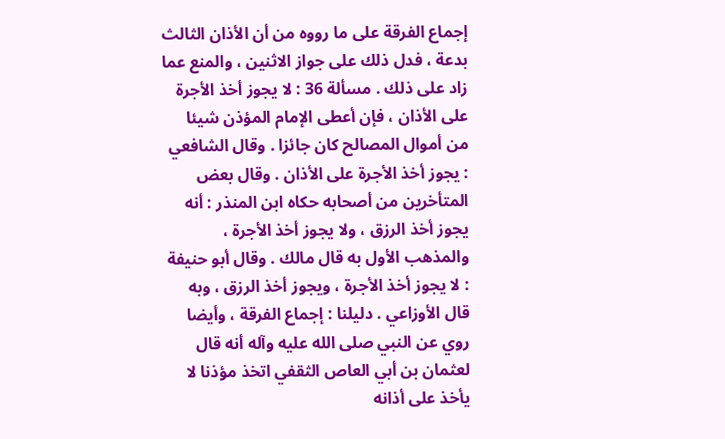إجماع الفرقة على ما رووه من أن الأذان الثالث بدعة ، فدل ذلك على جواز الاثنين ، والمنع عما زاد على ذلك . مسألة 36 : لا يجوز أخذ الأجرة على الأذان ، فإن أعطى الإمام المؤذن شيئا من أموال المصالح كان جائزا . وقال الشافعي : يجوز أخذ الأجرة على الأذان . وقال بعض المتأخرين من أصحابه حكاه ابن المنذر : أنه يجوز أخذ الرزق ، ولا يجوز أخذ الأجرة ، والمذهب الأول به قال مالك . وقال أبو حنيفة : لا يجوز أخذ الأجرة ، ويجوز أخذ الرزق ، وبه قال الأوزاعي . دليلنا : إجماع الفرقة ، وأيضا روي عن النبي صلى الله عليه وآله أنه قال لعثمان بن أبي العاص الثقفي اتخذ مؤذنا لا يأخذ على أذانه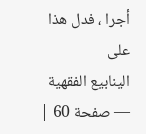أجرا ، فدل هذا على
الينابيع الفقهية — صفحة 60 |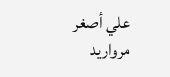علي أصغر مرواريد